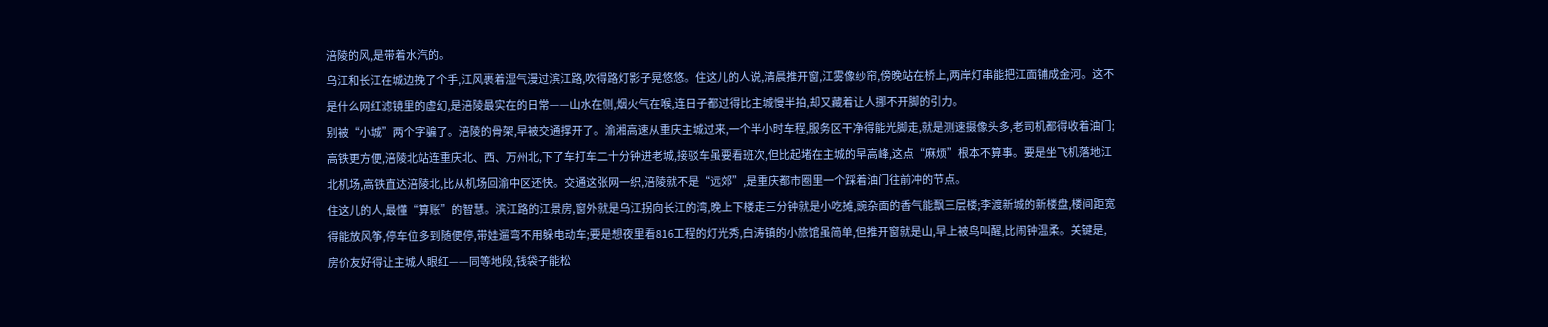涪陵的风,是带着水汽的。
乌江和长江在城边挽了个手,江风裹着湿气漫过滨江路,吹得路灯影子晃悠悠。住这儿的人说,清晨推开窗,江雾像纱帘,傍晚站在桥上,两岸灯串能把江面铺成金河。这不是什么网红滤镜里的虚幻,是涪陵最实在的日常——山水在侧,烟火气在喉,连日子都过得比主城慢半拍,却又藏着让人挪不开脚的引力。
别被“小城”两个字骗了。涪陵的骨架,早被交通撑开了。渝湘高速从重庆主城过来,一个半小时车程,服务区干净得能光脚走,就是测速摄像头多,老司机都得收着油门;高铁更方便,涪陵北站连重庆北、西、万州北,下了车打车二十分钟进老城,接驳车虽要看班次,但比起堵在主城的早高峰,这点“麻烦”根本不算事。要是坐飞机落地江北机场,高铁直达涪陵北,比从机场回渝中区还快。交通这张网一织,涪陵就不是“远郊”,是重庆都市圈里一个踩着油门往前冲的节点。
住这儿的人,最懂“算账”的智慧。滨江路的江景房,窗外就是乌江拐向长江的湾,晚上下楼走三分钟就是小吃摊,豌杂面的香气能飘三层楼;李渡新城的新楼盘,楼间距宽得能放风筝,停车位多到随便停,带娃遛弯不用躲电动车;要是想夜里看816工程的灯光秀,白涛镇的小旅馆虽简单,但推开窗就是山,早上被鸟叫醒,比闹钟温柔。关键是,房价友好得让主城人眼红——同等地段,钱袋子能松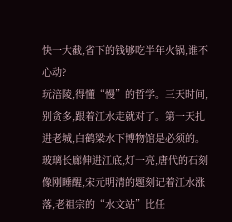快一大截,省下的钱够吃半年火锅,谁不心动?
玩涪陵,得懂“慢”的哲学。三天时间,别贪多,跟着江水走就对了。第一天扎进老城,白鹤梁水下博物馆是必须的。玻璃长廊伸进江底,灯一亮,唐代的石刻像刚睡醒,宋元明清的题刻记着江水涨落,老祖宗的“水文站”比任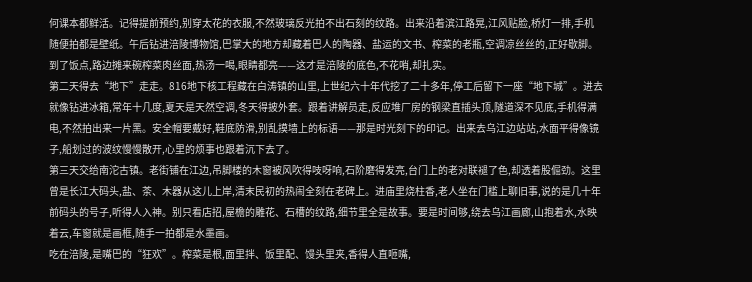何课本都鲜活。记得提前预约,别穿太花的衣服,不然玻璃反光拍不出石刻的纹路。出来沿着滨江路晃,江风贴脸,桥灯一排,手机随便拍都是壁纸。午后钻进涪陵博物馆,巴掌大的地方却藏着巴人的陶器、盐运的文书、榨菜的老瓶,空调凉丝丝的,正好歇脚。到了饭点,路边摊来碗榨菜肉丝面,热汤一喝,眼睛都亮——这才是涪陵的底色,不花哨,却扎实。
第二天得去“地下”走走。816地下核工程藏在白涛镇的山里,上世纪六十年代挖了二十多年,停工后留下一座“地下城”。进去就像钻进冰箱,常年十几度,夏天是天然空调,冬天得披外套。跟着讲解员走,反应堆厂房的钢梁直插头顶,隧道深不见底,手机得满电,不然拍出来一片黑。安全帽要戴好,鞋底防滑,别乱摸墙上的标语——那是时光刻下的印记。出来去乌江边站站,水面平得像镜子,船划过的波纹慢慢散开,心里的烦事也跟着沉下去了。
第三天交给南沱古镇。老街铺在江边,吊脚楼的木窗被风吹得吱呀响,石阶磨得发亮,台门上的老对联褪了色,却透着股倔劲。这里曾是长江大码头,盐、茶、木器从这儿上岸,清末民初的热闹全刻在老碑上。进庙里烧柱香,老人坐在门槛上聊旧事,说的是几十年前码头的号子,听得人入神。别只看店招,屋檐的雕花、石槽的纹路,细节里全是故事。要是时间够,绕去乌江画廊,山抱着水,水映着云,车窗就是画框,随手一拍都是水墨画。
吃在涪陵,是嘴巴的“狂欢”。榨菜是根,面里拌、饭里配、馒头里夹,香得人直咂嘴,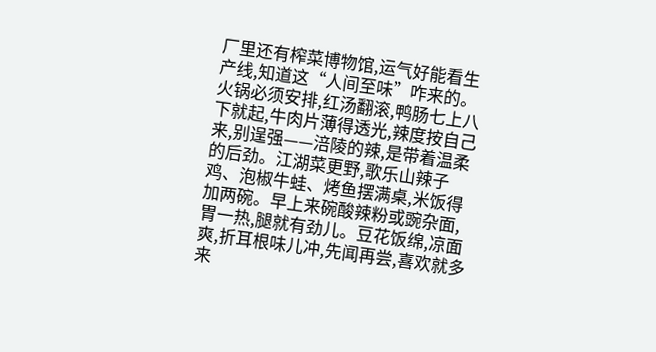厂里还有榨菜博物馆,运气好能看生产线,知道这“人间至味”咋来的。火锅必须安排,红汤翻滚,鸭肠七上八下就起,牛肉片薄得透光,辣度按自己来,别逞强——涪陵的辣,是带着温柔的后劲。江湖菜更野,歌乐山辣子鸡、泡椒牛蛙、烤鱼摆满桌,米饭得加两碗。早上来碗酸辣粉或豌杂面,胃一热,腿就有劲儿。豆花饭绵,凉面爽,折耳根味儿冲,先闻再尝,喜欢就多来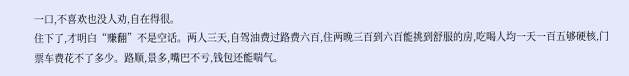一口,不喜欢也没人劝,自在得很。
住下了,才明白“赚翻”不是空话。两人三天,自驾油费过路费六百,住两晚三百到六百能挑到舒服的房,吃喝人均一天一百五够硬核,门票车费花不了多少。路顺,景多,嘴巴不亏,钱包还能喘气。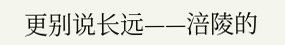更别说长远——涪陵的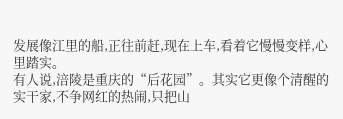发展像江里的船,正往前赶,现在上车,看着它慢慢变样,心里踏实。
有人说,涪陵是重庆的“后花园”。其实它更像个清醒的实干家,不争网红的热闹,只把山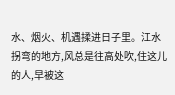水、烟火、机遇揉进日子里。江水拐弯的地方,风总是往高处吹,住这儿的人,早被这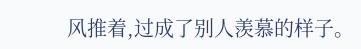风推着,过成了别人羡慕的样子。